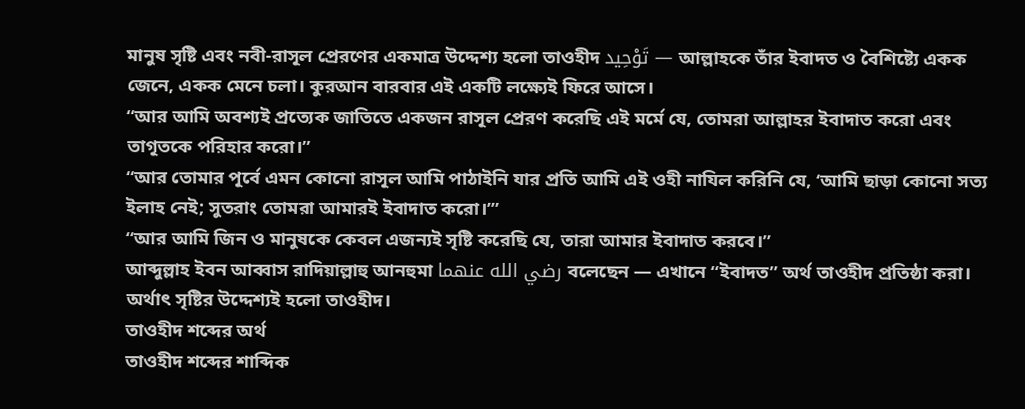মানুষ সৃষ্টি এবং নবী-রাসূল প্রেরণের একমাত্র উদ্দেশ্য হলো তাওহীদ تَوْحِيد — আল্লাহকে তাঁর ইবাদত ও বৈশিষ্ট্যে একক জেনে, একক মেনে চলা। কুরআন বারবার এই একটি লক্ষ্যেই ফিরে আসে।
“আর আমি অবশ্যই প্রত্যেক জাতিতে একজন রাসূল প্রেরণ করেছি এই মর্মে যে, তোমরা আল্লাহর ইবাদাত করো এবং তাগূতকে পরিহার করো।”
“আর তোমার পূর্বে এমন কোনো রাসূল আমি পাঠাইনি যার প্রতি আমি এই ওহী নাযিল করিনি যে, ‘আমি ছাড়া কোনো সত্য ইলাহ নেই; সুতরাং তোমরা আমারই ইবাদাত করো।’”
“আর আমি জিন ও মানুষকে কেবল এজন্যই সৃষ্টি করেছি যে, তারা আমার ইবাদাত করবে।”
আব্দুল্লাহ ইবন আব্বাস রাদিয়াল্লাহু আনহুমা رضي الله عنهما বলেছেন — এখানে “ইবাদত” অর্থ তাওহীদ প্রতিষ্ঠা করা। অর্থাৎ সৃষ্টির উদ্দেশ্যই হলো তাওহীদ।
তাওহীদ শব্দের অর্থ
তাওহীদ শব্দের শাব্দিক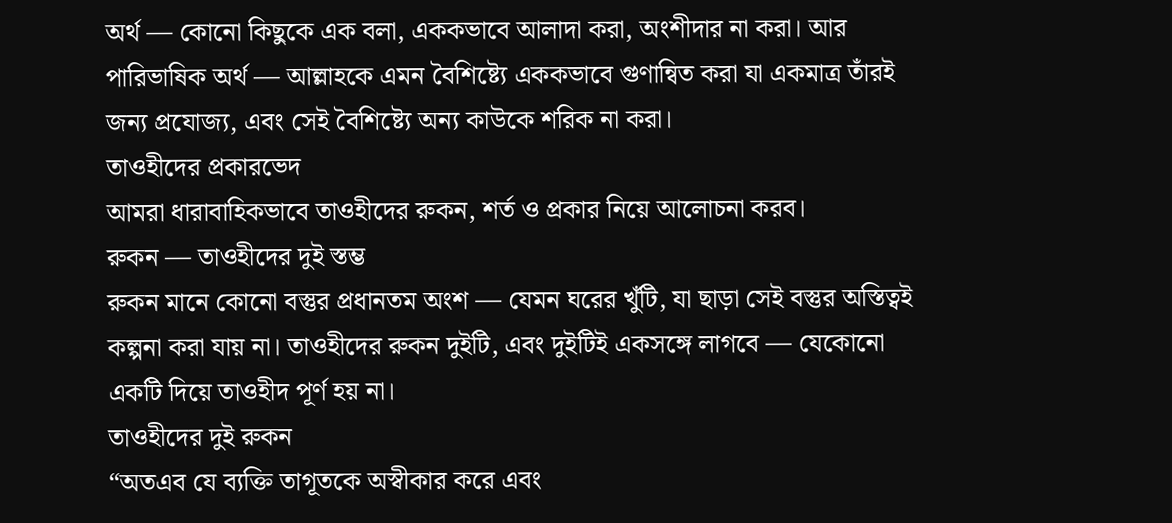অর্থ — কোনো কিছুকে এক বলা, এককভাবে আলাদা করা, অংশীদার না করা। আর পারিভাষিক অর্থ — আল্লাহকে এমন বৈশিষ্ট্যে এককভাবে গুণান্বিত করা যা একমাত্র তাঁরই জন্য প্রযোজ্য, এবং সেই বৈশিষ্ট্যে অন্য কাউকে শরিক না করা।
তাওহীদের প্রকারভেদ
আমরা ধারাবাহিকভাবে তাওহীদের রুকন, শর্ত ও প্রকার নিয়ে আলোচনা করব।
রুকন — তাওহীদের দুই স্তম্ভ
রুকন মানে কোনো বস্তুর প্রধানতম অংশ — যেমন ঘরের খুঁটি, যা ছাড়া সেই বস্তুর অস্তিত্বই কল্পনা করা যায় না। তাওহীদের রুকন দুইটি, এবং দুইটিই একসঙ্গে লাগবে — যেকোনো একটি দিয়ে তাওহীদ পূর্ণ হয় না।
তাওহীদের দুই রুকন
“অতএব যে ব্যক্তি তাগূতকে অস্বীকার করে এবং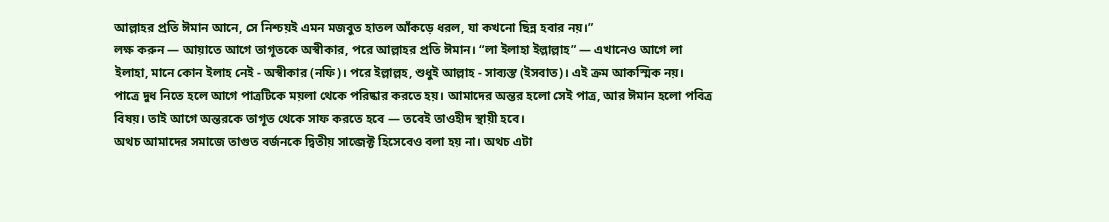আল্লাহর প্রতি ঈমান আনে, সে নিশ্চয়ই এমন মজবুত হাতল আঁকড়ে ধরল, যা কখনো ছিন্ন হবার নয়।”
লক্ষ করুন — আয়াতে আগে তাগূতকে অস্বীকার, পরে আল্লাহর প্রতি ঈমান। “লা ইলাহা ইল্লাল্লাহ” — এখানেও আগে লা ইলাহা, মানে কোন ইলাহ নেই - অস্বীকার (নফি)। পরে ইল্লাল্লহ, শুধুই আল্লাহ - সাব্যস্ত (ইসবাত)। এই ক্রম আকস্মিক নয়।
পাত্রে দুধ নিতে হলে আগে পাত্রটিকে ময়লা থেকে পরিষ্কার করতে হয়। আমাদের অন্তর হলো সেই পাত্র, আর ঈমান হলো পবিত্র বিষয়। তাই আগে অন্তরকে তাগূত থেকে সাফ করতে হবে — তবেই তাওহীদ স্থায়ী হবে।
অথচ আমাদের সমাজে তাগুত বর্জনকে দ্বিতীয় সাব্জেক্ট হিসেবেও বলা হয় না। অথচ এটা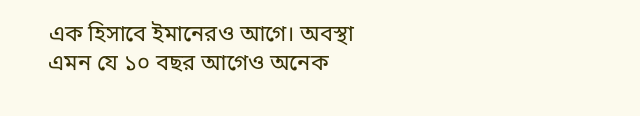এক হিসাবে ইমানেরও আগে। অবস্থা এমন যে ১০ বছর আগেও অনেক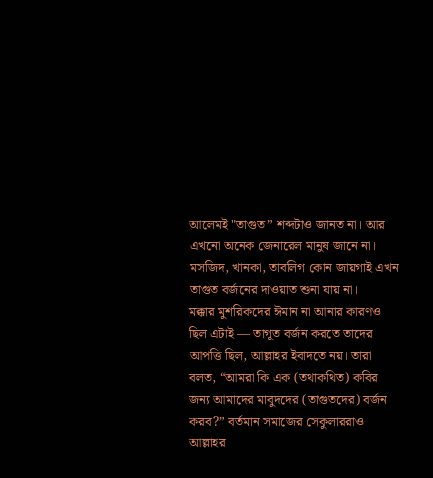আলেমই "তাগুত” শব্দটাও জানত না। আর এখনো অনেক জেনারেল মানুষ জানে না। মসজিদ, খানকা, তাবলিগ কোন জায়গাই এখন তাগুত বর্জনের দাওয়াত শুনা যায় না।
মক্কার মুশরিকদের ঈমান না আনার কারণও ছিল এটাই — তাগূত বর্জন করতে তাদের আপত্তি ছিল, আল্লাহর ইবাদতে নয়। তারা বলত, “আমরা কি এক (তথাকথিত) কবির জন্য আমাদের মাবুদদের (তাগুতদের) বর্জন করব?” বর্তমান সমাজের সেকুলাররাও আল্লাহর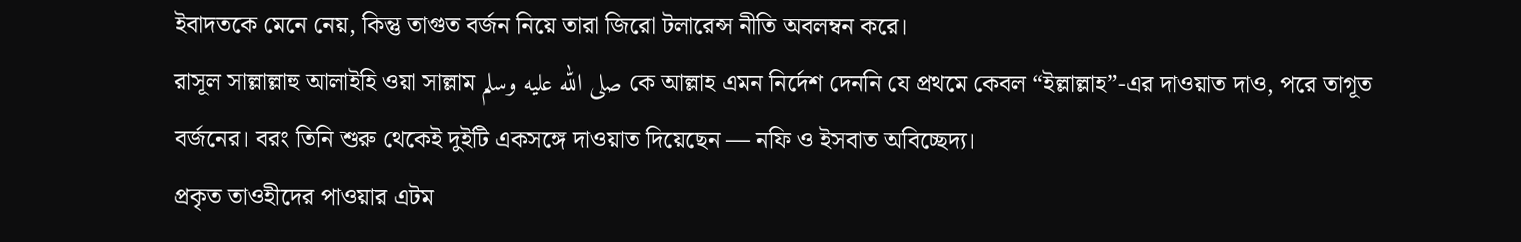ইবাদতকে মেনে নেয়, কিন্তু তাগুত বর্জন নিয়ে তারা জিরো টলারেন্স নীতি অবলম্বন করে।
রাসূল সাল্লাল্লাহু আলাইহি ওয়া সাল্লাম صلى الله عليه وسلم কে আল্লাহ এমন নির্দেশ দেননি যে প্রথমে কেবল “ইল্লাল্লাহ”-এর দাওয়াত দাও, পরে তাগূত বর্জনের। বরং তিনি শুরু থেকেই দুইটি একসঙ্গে দাওয়াত দিয়েছেন — নফি ও ইসবাত অবিচ্ছেদ্য।
প্রকৃত তাওহীদের পাওয়ার এটম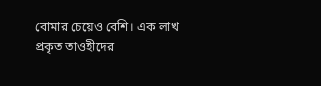বোমার চেয়েও বেশি। এক লাখ প্রকৃত তাওহীদের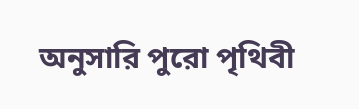অনুসারি পুরো পৃথিবী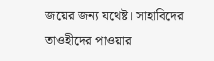জয়ের জন্য যথেষ্ট। সাহাবিদের তাওহীদের পাওয়ার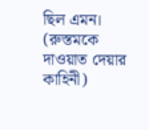ছিল এমন। (রুস্তমকে দাওয়াত দেয়ার কাহিনী)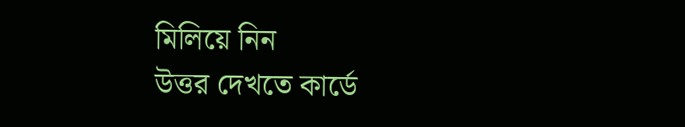মিলিয়ে নিন
উত্তর দেখতে কার্ডে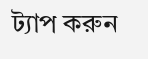ট্যাপ করুন